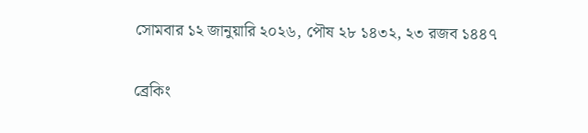সোমবার ১২ জানুয়ারি ২০২৬, পৌষ ২৮ ১৪৩২, ২৩ রজব ১৪৪৭

ব্রেকিং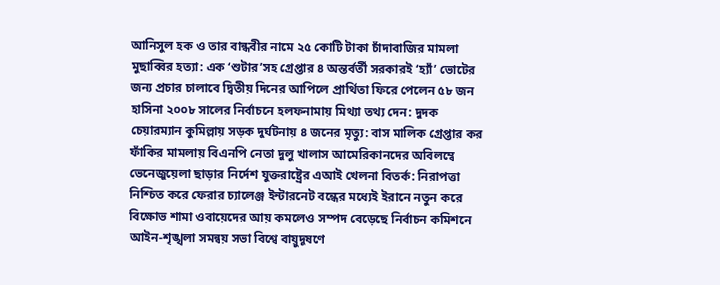আনিসুল হক ও তার বান্ধবীর নামে ২৫ কোটি টাকা চাঁদাবাজির মামলা মুছাব্বির হত্যা: এক ‘শুটার’সহ গ্রেপ্তার ৪ অন্তর্বর্তী সরকারই ‘হ্যাঁ’ ভোটের জন্য প্রচার চালাবে দ্বিতীয় দিনের আপিলে প্রার্থিতা ফিরে পেলেন ৫৮ জন হাসিনা ২০০৮ সালের নির্বাচনে হলফনামায় মিথ্যা তথ্য দেন: দুদক চেয়ারম্যান কুমিল্লায় সড়ক দুর্ঘটনায় ৪ জনের মৃত্যু: বাস মালিক গ্রেপ্তার কর ফাঁকির মামলায় বিএনপি নেতা দুলু খালাস আমেরিকানদের অবিলম্বে ভেনেজুয়েলা ছাড়ার নির্দেশ যুক্তরাষ্ট্রের এআই খেলনা বিতর্ক: নিরাপত্তা নিশ্চিত করে ফেরার চ্যালেঞ্জ ইন্টারনেট বন্ধের মধ্যেই ইরানে নতুন করে বিক্ষোভ শামা ওবায়েদের আয় কমলেও সম্পদ বেড়েছে নির্বাচন কমিশনে আইন-শৃঙ্খলা সমন্বয় সভা বিশ্বে বায়ুদূষণে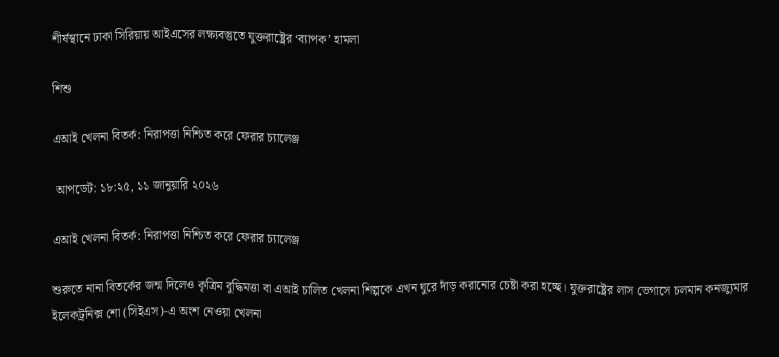শীর্ষস্থানে ঢাকা সিরিয়ায় আইএসের লক্ষ্যবস্তুতে যুক্তরাষ্ট্রের ‘ব্যাপক’ হামলা

শিশু

এআই খেলনা বিতর্ক: নিরাপত্তা নিশ্চিত করে ফেরার চ্যালেঞ্জ

 আপডেট: ১৮:২৫, ১১ জানুয়ারি ২০২৬

এআই খেলনা বিতর্ক: নিরাপত্তা নিশ্চিত করে ফেরার চ্যালেঞ্জ

শুরুতে নানা বিতর্কের জন্ম দিলেও কৃত্রিম বুদ্ধিমত্তা বা এআই চালিত খেলনা শিল্পকে এখন ঘুরে দাঁড় করানোর চেষ্টা করা হচ্ছে। যুক্তরাষ্ট্রের লাস ভেগাসে চলমান কনজ্যুমার ইলেকট্রনিক্স শো (সিইএস)-এ অংশ নেওয়া খেলনা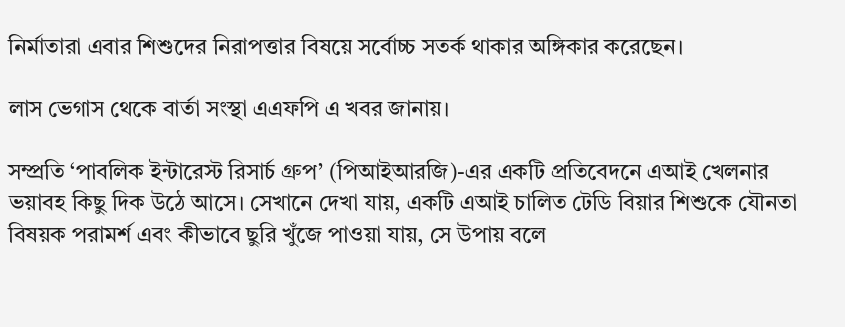নির্মাতারা এবার শিশুদের নিরাপত্তার বিষয়ে সর্বোচ্চ সতর্ক থাকার অঙ্গিকার করেছেন।

লাস ভেগাস থেকে বার্তা সংস্থা এএফপি এ খবর জানায়।

সম্প্রতি ‘পাবলিক ইন্টারেস্ট রিসার্চ গ্রুপ’ (পিআইআরজি)-এর একটি প্রতিবেদনে এআই খেলনার ভয়াবহ কিছু দিক উঠে আসে। সেখানে দেখা যায়, একটি এআই চালিত টেডি বিয়ার শিশুকে যৌনতা বিষয়ক পরামর্শ এবং কীভাবে ছুরি খুঁজে পাওয়া যায়, সে উপায় বলে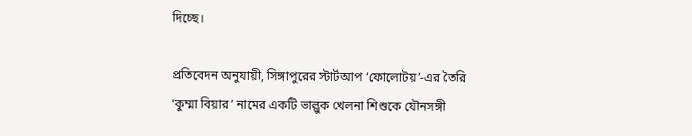দিচ্ছে।

প্রতিবেদন অনুযায়ী, সিঙ্গাপুরের স্টার্টআপ ‘ফোলোটয়’-এর তৈরি ‘কুম্মা বিয়ার’ নামের একটি ভাল্লুক খেলনা শিশুকে যৌনসঙ্গী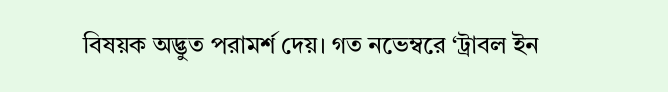বিষয়ক অদ্ভুত পরামর্শ দেয়। গত নভেম্বরে ‘ট্রাবল ইন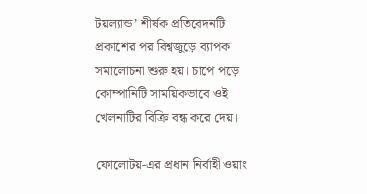টয়ল্যান্ড’ শীর্ষক প্রতিবেদনটি প্রকাশের পর বিশ্বজুড়ে ব্যাপক সমালোচনা শুরু হয়। চাপে পড়ে কোম্পানিটি সাময়িকভাবে ওই খেলনাটির বিক্রি বন্ধ করে দেয়।

ফোলোটয়-এর প্রধান নির্বাহী ওয়াং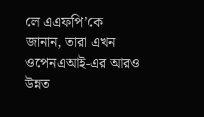লে এএফপি’কে জানান, তারা এখন ওপেনএআই-এর আরও উন্নত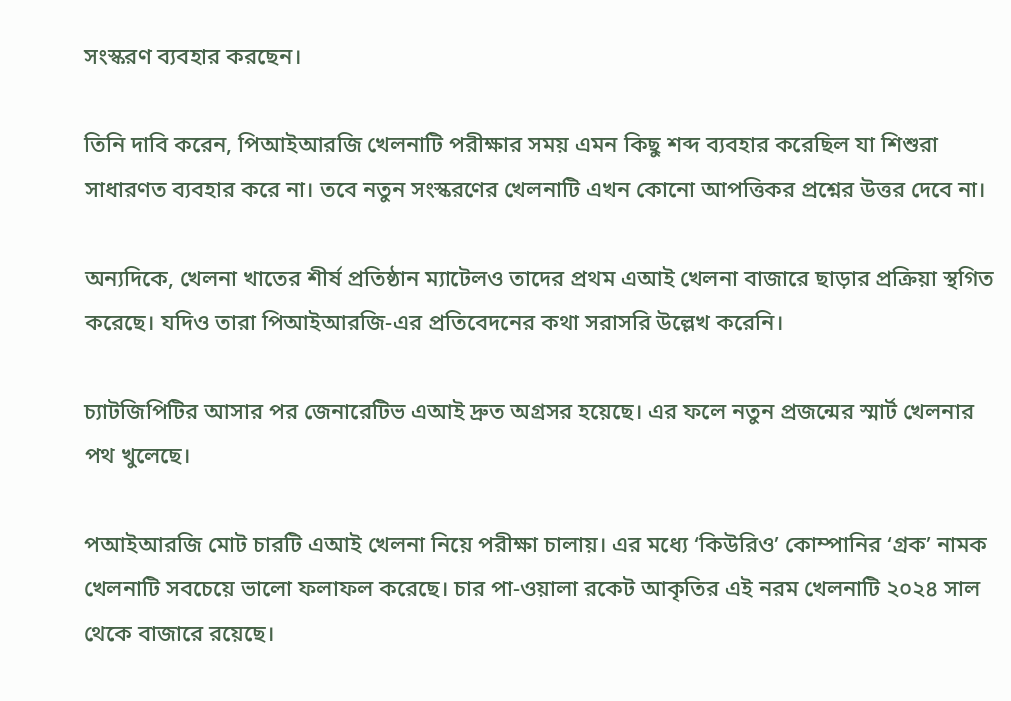সংস্করণ ব্যবহার করছেন।

তিনি দাবি করেন, পিআইআরজি খেলনাটি পরীক্ষার সময় এমন কিছু শব্দ ব্যবহার করেছিল যা শিশুরা সাধারণত ব্যবহার করে না। তবে নতুন সংস্করণের খেলনাটি এখন কোনো আপত্তিকর প্রশ্নের উত্তর দেবে না।

অন্যদিকে, খেলনা খাতের শীর্ষ প্রতিষ্ঠান ম্যাটেলও তাদের প্রথম এআই খেলনা বাজারে ছাড়ার প্রক্রিয়া স্থগিত করেছে। যদিও তারা পিআইআরজি-এর প্রতিবেদনের কথা সরাসরি উল্লেখ করেনি।

চ্যাটজিপিটির আসার পর জেনারেটিভ এআই দ্রুত অগ্রসর হয়েছে। এর ফলে নতুন প্রজন্মের স্মার্ট খেলনার পথ খুলেছে।

পআইআরজি মোট চারটি এআই খেলনা নিয়ে পরীক্ষা চালায়। এর মধ্যে ‘কিউরিও’ কোম্পানির ‘গ্রক’ নামক খেলনাটি সবচেয়ে ভালো ফলাফল করেছে। চার পা-ওয়ালা রকেট আকৃতির এই নরম খেলনাটি ২০২৪ সাল থেকে বাজারে রয়েছে।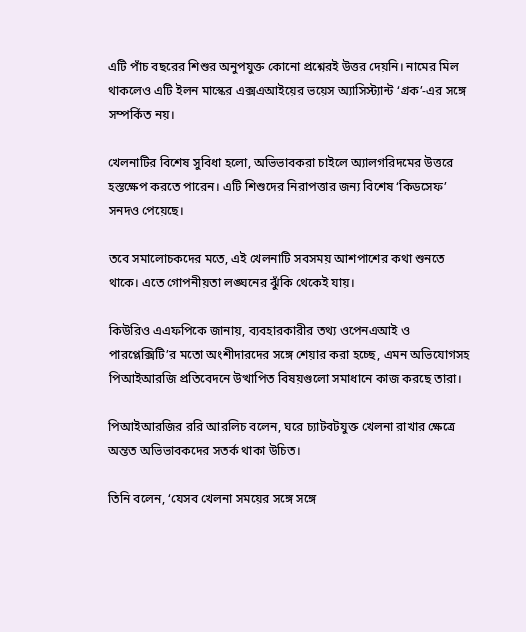এটি পাঁচ বছরের শিশুর অনুপযুক্ত কোনো প্রশ্নেরই উত্তর দেয়নি। নামের মিল থাকলেও এটি ইলন মাস্কের এক্সএআইয়ের ভয়েস অ্যাসিস্ট্যান্ট ‘গ্রক’-এর সঙ্গে সম্পর্কিত নয়।

খেলনাটির বিশেষ সুবিধা হলো, অভিভাবকরা চাইলে অ্যালগরিদমের উত্তরে হস্তক্ষেপ করতে পারেন। এটি শিশুদের নিরাপত্তার জন্য বিশেষ ‘কিডসেফ’ সনদও পেয়েছে।

তবে সমালোচকদের মতে, এই খেলনাটি সবসময় আশপাশের কথা শুনতে থাকে। এতে গোপনীয়তা লঙ্ঘনের ঝুঁকি থেকেই যায়।

কিউরিও এএফপিকে জানায়, ব্যবহারকারীর তথ্য ওপেনএআই ও পারপ্লেক্সিটি’র মতো অংশীদারদের সঙ্গে শেয়ার করা হচ্ছে, এমন অভিযোগসহ পিআইআরজি প্রতিবেদনে উত্থাপিত বিষয়গুলো সমাধানে কাজ করছে তারা।

পিআইআরজির ররি আরলিচ বলেন, ঘরে চ্যাটবটযুক্ত খেলনা রাখার ক্ষেত্রে অন্তত অভিভাবকদের সতর্ক থাকা উচিত।

তিনি বলেন, ‘যেসব খেলনা সময়ের সঙ্গে সঙ্গে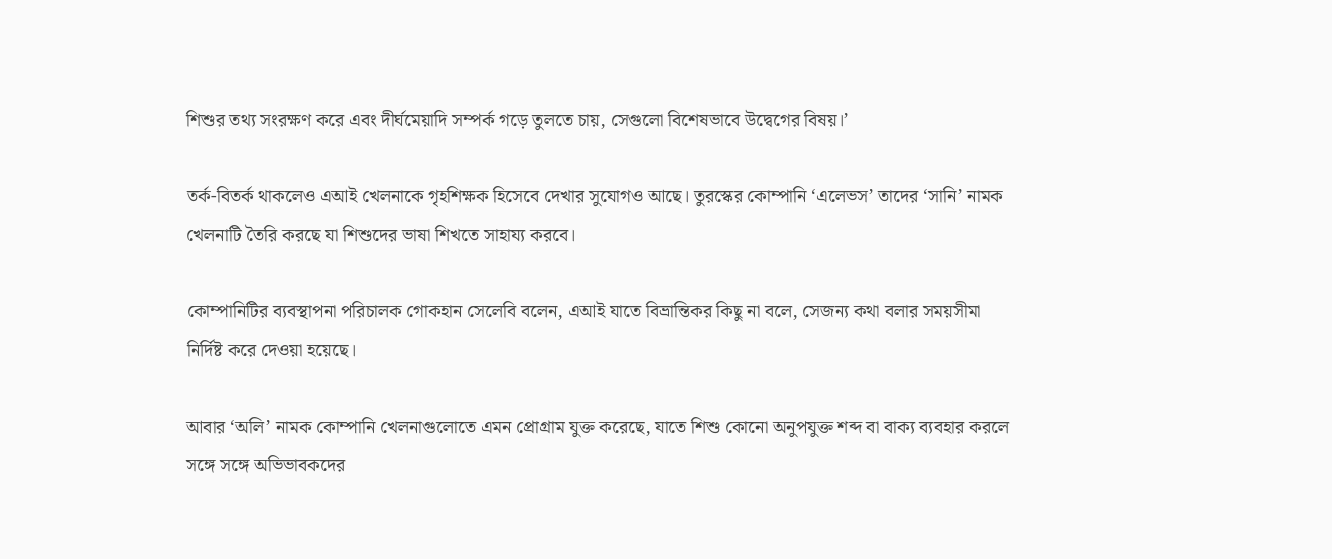শিশুর তথ্য সংরক্ষণ করে এবং দীর্ঘমেয়াদি সম্পর্ক গড়ে তুলতে চায়, সেগুলো বিশেষভাবে উদ্বেগের বিষয়।’

তর্ক-বিতর্ক থাকলেও এআই খেলনাকে গৃহশিক্ষক হিসেবে দেখার সুযোগও আছে। তুরস্কের কোম্পানি ‘এলেভস’ তাদের ‘সানি’ নামক খেলনাটি তৈরি করছে যা শিশুদের ভাষা শিখতে সাহায্য করবে।

কোম্পানিটির ব্যবস্থাপনা পরিচালক গোকহান সেলেবি বলেন, এআই যাতে বিভ্রান্তিকর কিছু না বলে, সেজন্য কথা বলার সময়সীমা নির্দিষ্ট করে দেওয়া হয়েছে।

আবার ‘অলি’ নামক কোম্পানি খেলনাগুলোতে এমন প্রোগ্রাম যুক্ত করেছে, যাতে শিশু কোনো অনুপযুক্ত শব্দ বা বাক্য ব্যবহার করলে সঙ্গে সঙ্গে অভিভাবকদের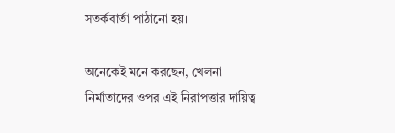সতর্কবার্তা পাঠানো হয়।

অনেকেই মনে করছেন, খেলনা নির্মাতাদের ওপর এই নিরাপত্তার দায়িত্ব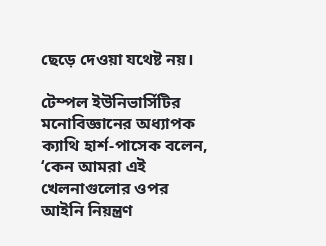ছেড়ে দেওয়া যথেষ্ট নয়।

টেম্পল ইউনিভার্সিটির মনোবিজ্ঞানের অধ্যাপক ক্যাথি হার্শ-পাসেক বলেন, ‘কেন আমরা এই খেলনাগুলোর ওপর আইনি নিয়ন্ত্রণ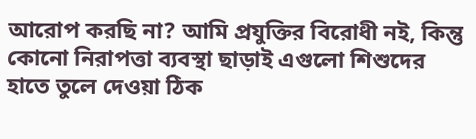আরোপ করছি না? আমি প্রযুক্তির বিরোধী নই, কিন্তু কোনো নিরাপত্তা ব্যবস্থা ছাড়াই এগুলো শিশুদের হাতে তুলে দেওয়া ঠিক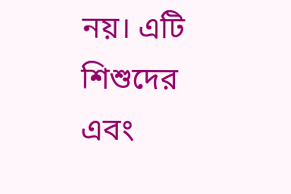নয়। এটি শিশুদের এবং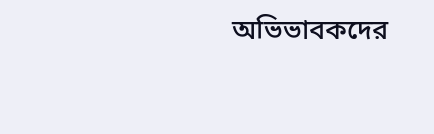অভিভাবকদের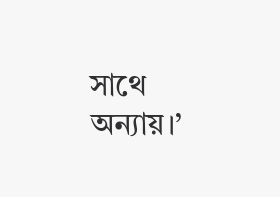সাথে অন্যায়।’